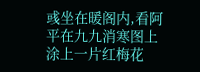彧坐在暖阁内,看阿平在九九消寒图上涂上一片红梅花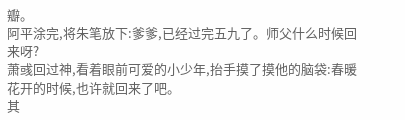瓣。
阿平涂完,将朱笔放下:爹爹,已经过完五九了。师父什么时候回来呀?
萧彧回过神,看着眼前可爱的小少年,抬手摸了摸他的脑袋:春暖花开的时候,也许就回来了吧。
其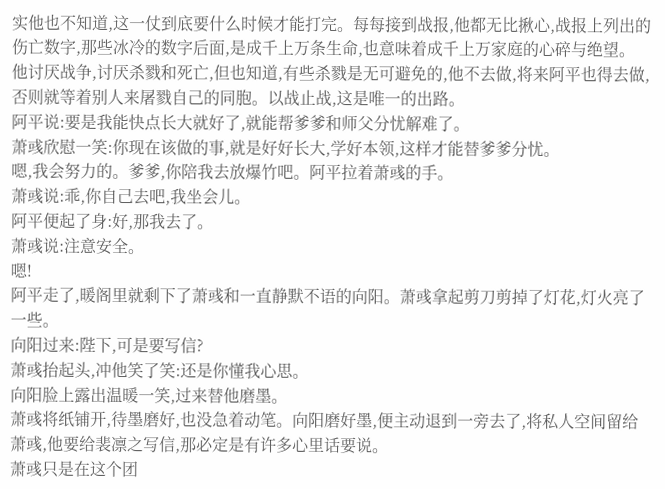实他也不知道,这一仗到底要什么时候才能打完。每每接到战报,他都无比揪心,战报上列出的伤亡数字,那些冰冷的数字后面,是成千上万条生命,也意味着成千上万家庭的心碎与绝望。
他讨厌战争,讨厌杀戮和死亡,但也知道,有些杀戮是无可避免的,他不去做,将来阿平也得去做,否则就等着别人来屠戮自己的同胞。以战止战,这是唯一的出路。
阿平说:要是我能快点长大就好了,就能帮爹爹和师父分忧解难了。
萧彧欣慰一笑:你现在该做的事,就是好好长大,学好本领,这样才能替爹爹分忧。
嗯,我会努力的。爹爹,你陪我去放爆竹吧。阿平拉着萧彧的手。
萧彧说:乖,你自己去吧,我坐会儿。
阿平便起了身:好,那我去了。
萧彧说:注意安全。
嗯!
阿平走了,暖阁里就剩下了萧彧和一直静默不语的向阳。萧彧拿起剪刀剪掉了灯花,灯火亮了一些。
向阳过来:陛下,可是要写信?
萧彧抬起头,冲他笑了笑:还是你懂我心思。
向阳脸上露出温暖一笑,过来替他磨墨。
萧彧将纸铺开,待墨磨好,也没急着动笔。向阳磨好墨,便主动退到一旁去了,将私人空间留给萧彧,他要给裴凛之写信,那必定是有许多心里话要说。
萧彧只是在这个团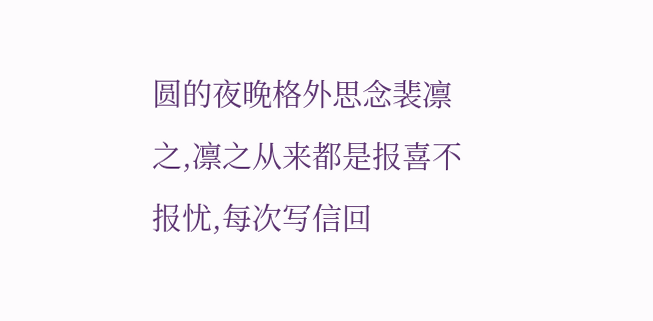圆的夜晚格外思念裴凛之,凛之从来都是报喜不报忧,每次写信回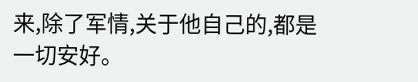来,除了军情,关于他自己的,都是一切安好。